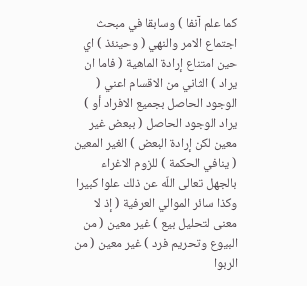كما علم آنفا ) وسابقا في مبحث اجتماع الامر والنهي ( وحينئذ ) اي حين امتناع إرادة الماهية ( فاما ان يراد ) الثاني من الاقسام اعني ( الوجود الحاصل بجميع الافراد أو ) يراد الوجود الحاصل ( ببعض غير معين لكن إرادة البعض ) الغير المعين ( ينافي الحكمة ) للزوم الاغراء بالجهل تعالى اللّه عن ذلك علوا كبيرا وكذا سائر الموالي العرفية ( إذ لا معنى لتحليل بيع ) غير معين ( من البيوع وتحريم فرد ) غير معين ( من الربوا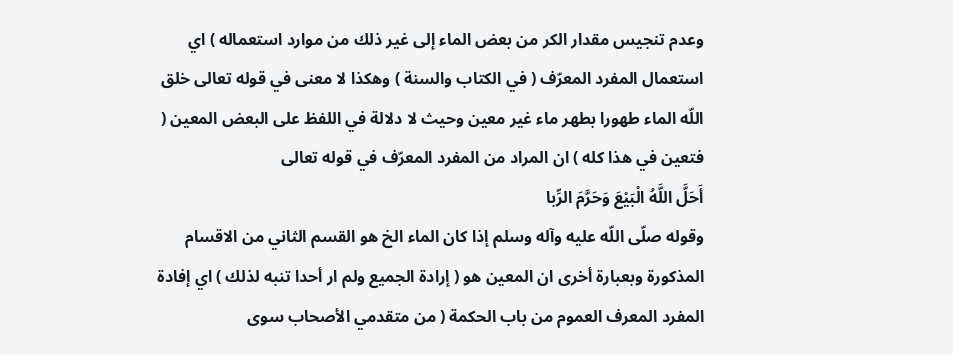وعدم تنجيس مقدار الكر من بعض الماء إلى غير ذلك من موارد استعماله ) اي استعمال المفرد المعرّف ( في الكتاب والسنة ) وهكذا لا معنى في قوله تعالى خلق اللّه الماء طهورا بطهر ماء غير معين وحيث لا دلالة في اللفظ على البعض المعين ( فتعين في هذا كله ) ان المراد من المفرد المعرّف في قوله تعالى
أَحَلَّ اللَّهُ الْبَيْعَ وَحَرَّمَ الرِّبا
وقوله صلّى اللّه عليه وآله وسلم إذا كان الماء الخ هو القسم الثاني من الاقسام المذكورة وبعبارة أخرى ان المعين هو ( إرادة الجميع ولم ار أحدا تنبه لذلك ) اي إفادة المفرد المعرف العموم من باب الحكمة ( من متقدمي الأصحاب سوى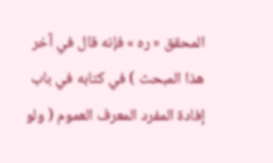المحقق « ره » فإنه قال في آخر هذا المبحث ) في كتابه في باب إفادة المفرد المعرف العموم ( ولو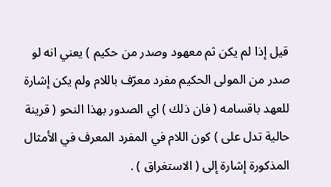قيل إذا لم يكن ثم معهود وصدر من حكيم ) يعني انه لو صدر من المولى الحكيم مفرد معرّف باللام ولم يكن إشارة للعهد باقسامه ( فان ذلك ) اي الصدور بهذا النحو ( قرينة حالية تدل على ) كون اللام في المفرد المعرف في الأمثال المذكورة إشارة إلى ( الاستغراق ) .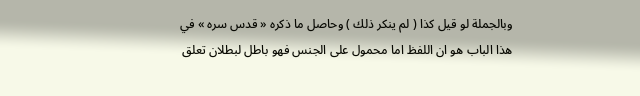وبالجملة لو قيل كذا ( لم ينكر ذلك ) وحاصل ما ذكره « قدس سره » في هذا الباب هو ان اللفظ اما محمول على الجنس فهو باطل لبطلان تعلق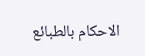الاحكام بالطبائع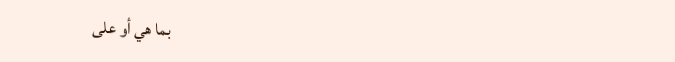بما هي أو على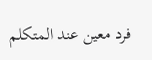فرد معين عند المتكلم